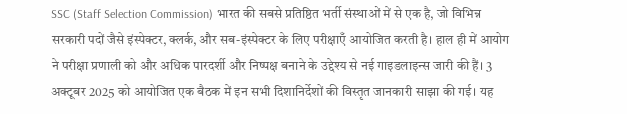SSC (Staff Selection Commission) भारत की सबसे प्रतिष्ठित भर्ती संस्थाओं में से एक है, जो विभिन्न सरकारी पदों जैसे इंस्पेक्टर, क्लर्क, और सब-इंस्पेक्टर के लिए परीक्षाएँ आयोजित करती है। हाल ही में आयोग ने परीक्षा प्रणाली को और अधिक पारदर्शी और निष्पक्ष बनाने के उद्देश्य से नई गाइडलाइन्स जारी की हैं। 3 अक्टूबर 2025 को आयोजित एक बैठक में इन सभी दिशानिर्देशों की विस्तृत जानकारी साझा की गई। यह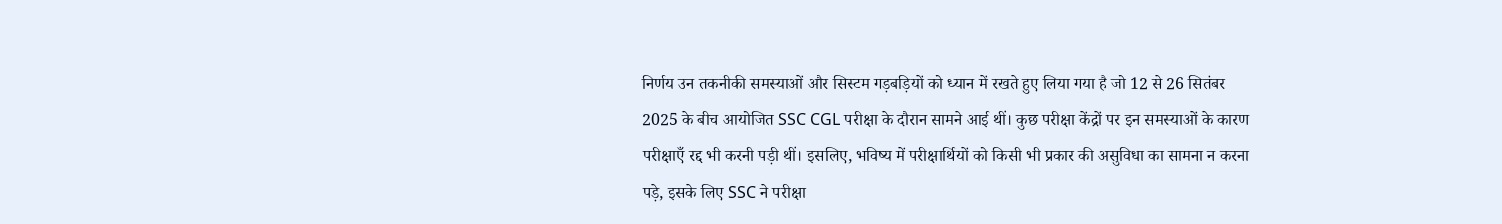निर्णय उन तकनीकी समस्याओं और सिस्टम गड़बड़ियों को ध्यान में रखते हुए लिया गया है जो 12 से 26 सितंबर 2025 के बीच आयोजित SSC CGL परीक्षा के दौरान सामने आई थीं। कुछ परीक्षा केंद्रों पर इन समस्याओं के कारण परीक्षाएँ रद्द भी करनी पड़ी थीं। इसलिए, भविष्य में परीक्षार्थियों को किसी भी प्रकार की असुविधा का सामना न करना पड़े, इसके लिए SSC ने परीक्षा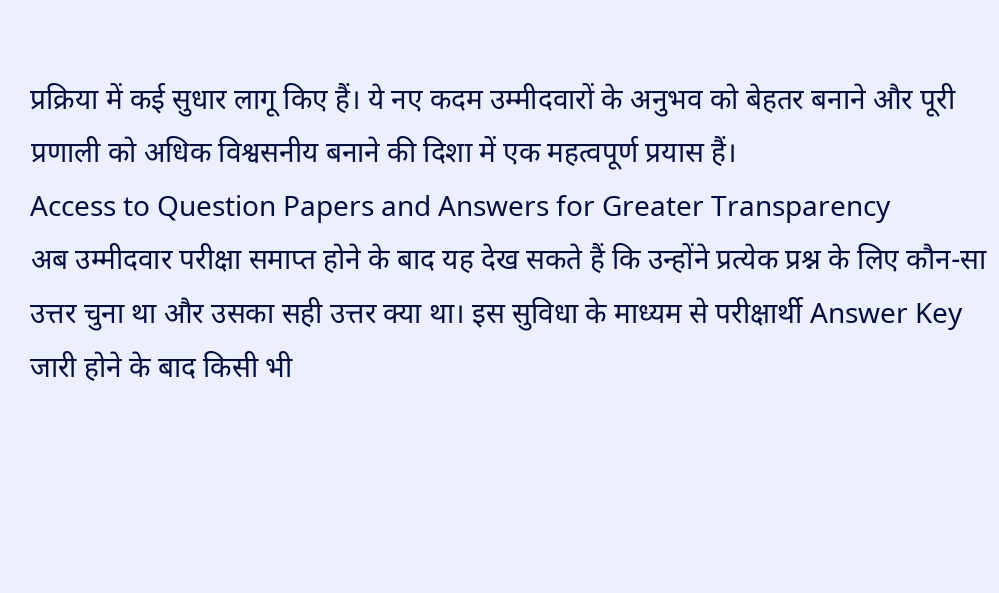प्रक्रिया में कई सुधार लागू किए हैं। ये नए कदम उम्मीदवारों के अनुभव को बेहतर बनाने और पूरी प्रणाली को अधिक विश्वसनीय बनाने की दिशा में एक महत्वपूर्ण प्रयास हैं।
Access to Question Papers and Answers for Greater Transparency
अब उम्मीदवार परीक्षा समाप्त होने के बाद यह देख सकते हैं कि उन्होंने प्रत्येक प्रश्न के लिए कौन-सा उत्तर चुना था और उसका सही उत्तर क्या था। इस सुविधा के माध्यम से परीक्षार्थी Answer Key जारी होने के बाद किसी भी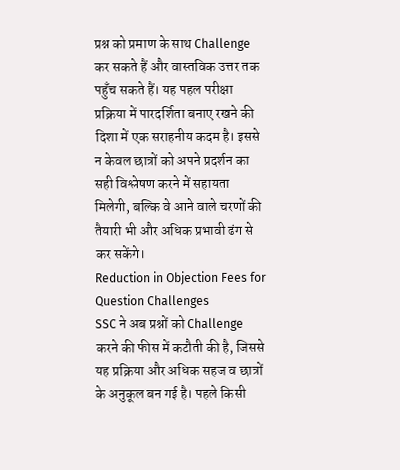प्रश्न को प्रमाण के साथ Challenge कर सकते हैं और वास्तविक उत्तर तक पहुँच सकते हैं। यह पहल परीक्षा प्रक्रिया में पारदर्शिता बनाए रखने की दिशा में एक सराहनीय कदम है। इससे न केवल छात्रों को अपने प्रदर्शन का सही विश्लेषण करने में सहायता मिलेगी, बल्कि वे आने वाले चरणों की तैयारी भी और अधिक प्रभावी ढंग से कर सकेंगे।
Reduction in Objection Fees for Question Challenges
SSC ने अब प्रश्नों को Challenge करने की फीस में कटौती की है, जिससे यह प्रक्रिया और अधिक सहज व छात्रों के अनुकूल बन गई है। पहले किसी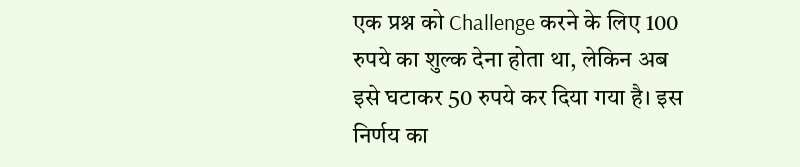एक प्रश्न को Challenge करने के लिए 100 रुपये का शुल्क देना होता था, लेकिन अब इसे घटाकर 50 रुपये कर दिया गया है। इस निर्णय का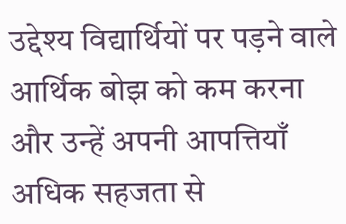उद्देश्य विद्यार्थियों पर पड़ने वाले आर्थिक बोझ को कम करना और उन्हें अपनी आपत्तियाँ अधिक सहजता से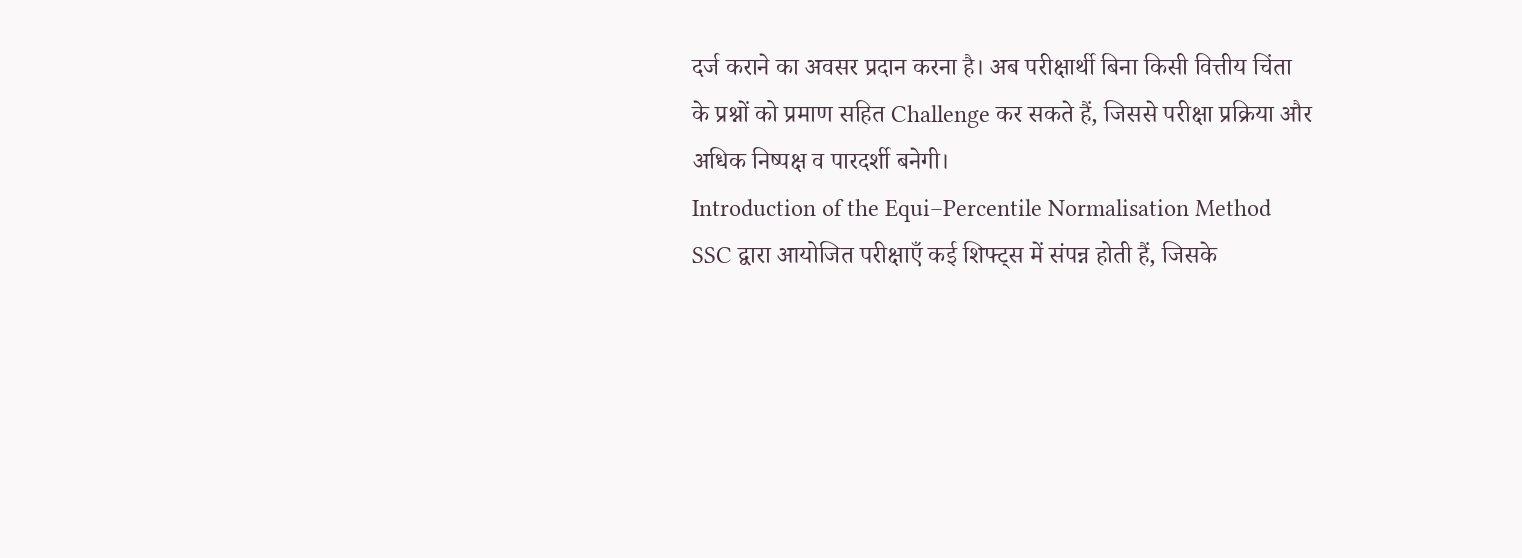दर्ज कराने का अवसर प्रदान करना है। अब परीक्षार्थी बिना किसी वित्तीय चिंता के प्रश्नों को प्रमाण सहित Challenge कर सकते हैं, जिससे परीक्षा प्रक्रिया और अधिक निष्पक्ष व पारदर्शी बनेगी।
Introduction of the Equi–Percentile Normalisation Method
SSC द्वारा आयोजित परीक्षाएँ कई शिफ्ट्स में संपन्न होती हैं, जिसके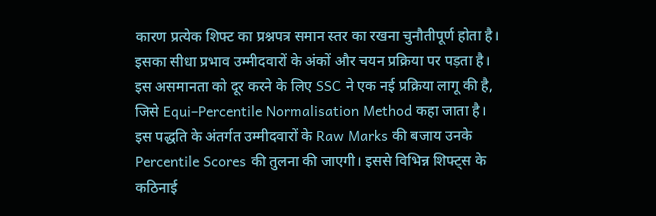कारण प्रत्येक शिफ्ट का प्रश्नपत्र समान स्तर का रखना चुनौतीपूर्ण होता है। इसका सीधा प्रभाव उम्मीदवारों के अंकों और चयन प्रक्रिया पर पड़ता है। इस असमानता को दूर करने के लिए SSC ने एक नई प्रक्रिया लागू की है, जिसे Equi–Percentile Normalisation Method कहा जाता है। इस पद्धति के अंतर्गत उम्मीदवारों के Raw Marks की बजाय उनके Percentile Scores की तुलना की जाएगी। इससे विभिन्न शिफ्ट्स के कठिनाई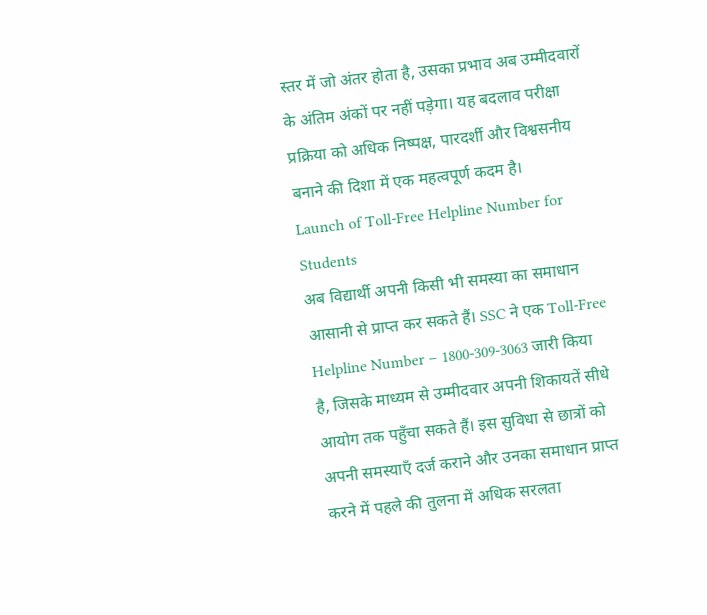स्तर में जो अंतर होता है, उसका प्रभाव अब उम्मीदवारों के अंतिम अंकों पर नहीं पड़ेगा। यह बदलाव परीक्षा प्रक्रिया को अधिक निष्पक्ष, पारदर्शी और विश्वसनीय बनाने की दिशा में एक महत्वपूर्ण कदम है।
Launch of Toll-Free Helpline Number for Students
अब विद्यार्थी अपनी किसी भी समस्या का समाधान आसानी से प्राप्त कर सकते हैं। SSC ने एक Toll-Free Helpline Number – 1800-309-3063 जारी किया है, जिसके माध्यम से उम्मीदवार अपनी शिकायतें सीधे आयोग तक पहुँचा सकते हैं। इस सुविधा से छात्रों को अपनी समस्याएँ दर्ज कराने और उनका समाधान प्राप्त करने में पहले की तुलना में अधिक सरलता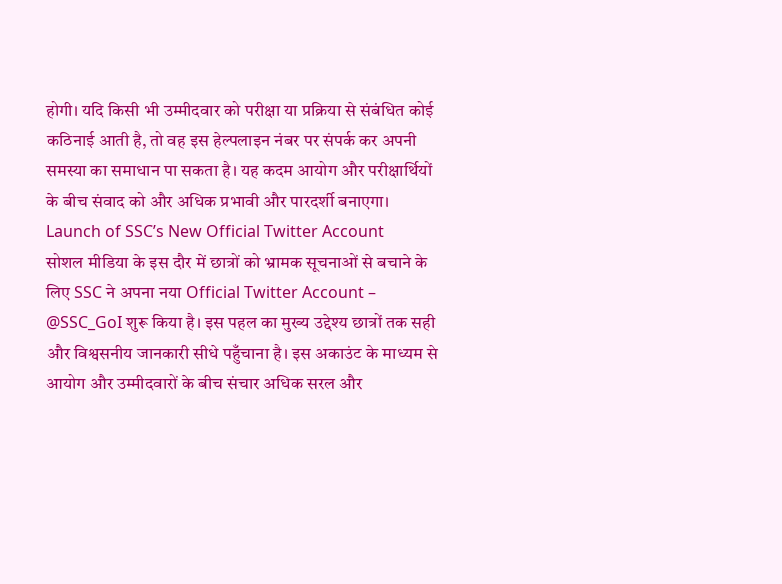होगी। यदि किसी भी उम्मीदवार को परीक्षा या प्रक्रिया से संबंधित कोई कठिनाई आती है, तो वह इस हेल्पलाइन नंबर पर संपर्क कर अपनी समस्या का समाधान पा सकता है। यह कदम आयोग और परीक्षार्थियों के बीच संवाद को और अधिक प्रभावी और पारदर्शी बनाएगा।
Launch of SSC’s New Official Twitter Account
सोशल मीडिया के इस दौर में छात्रों को भ्रामक सूचनाओं से बचाने के लिए SSC ने अपना नया Official Twitter Account – @SSC_GoI शुरू किया है। इस पहल का मुख्य उद्देश्य छात्रों तक सही और विश्वसनीय जानकारी सीधे पहुँचाना है। इस अकाउंट के माध्यम से आयोग और उम्मीदवारों के बीच संचार अधिक सरल और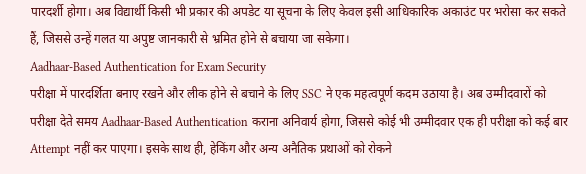पारदर्शी होगा। अब विद्यार्थी किसी भी प्रकार की अपडेट या सूचना के लिए केवल इसी आधिकारिक अकाउंट पर भरोसा कर सकते हैं, जिससे उन्हें गलत या अपुष्ट जानकारी से भ्रमित होने से बचाया जा सकेगा।
Aadhaar-Based Authentication for Exam Security
परीक्षा में पारदर्शिता बनाए रखने और लीक होने से बचाने के लिए SSC ने एक महत्वपूर्ण कदम उठाया है। अब उम्मीदवारों को परीक्षा देते समय Aadhaar-Based Authentication कराना अनिवार्य होगा, जिससे कोई भी उम्मीदवार एक ही परीक्षा को कई बार Attempt नहीं कर पाएगा। इसके साथ ही, हेकिंग और अन्य अनैतिक प्रथाओं को रोकने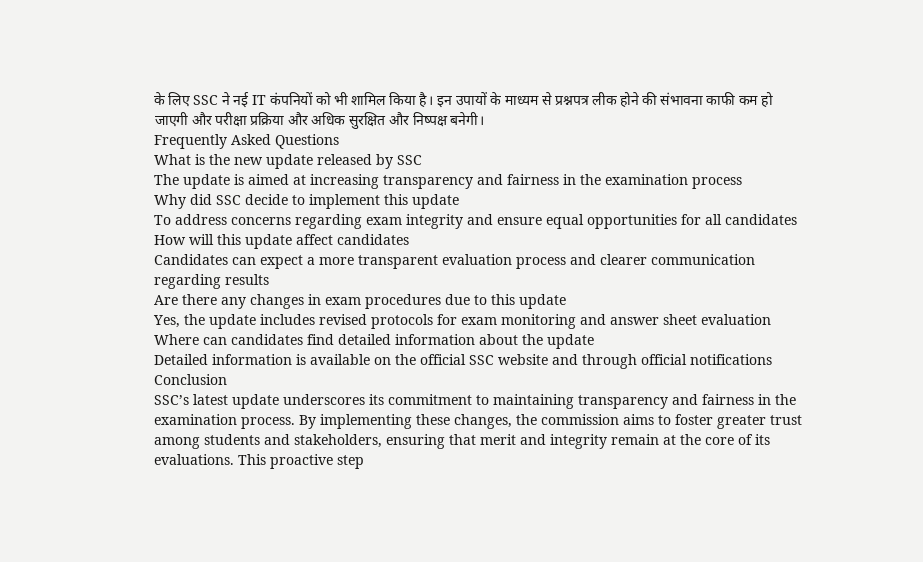के लिए SSC ने नई IT कंपनियों को भी शामिल किया है। इन उपायों के माध्यम से प्रश्नपत्र लीक होने की संभावना काफी कम हो जाएगी और परीक्षा प्रक्रिया और अधिक सुरक्षित और निष्पक्ष बनेगी।
Frequently Asked Questions
What is the new update released by SSC
The update is aimed at increasing transparency and fairness in the examination process
Why did SSC decide to implement this update
To address concerns regarding exam integrity and ensure equal opportunities for all candidates
How will this update affect candidates
Candidates can expect a more transparent evaluation process and clearer communication regarding results
Are there any changes in exam procedures due to this update
Yes, the update includes revised protocols for exam monitoring and answer sheet evaluation
Where can candidates find detailed information about the update
Detailed information is available on the official SSC website and through official notifications
Conclusion
SSC’s latest update underscores its commitment to maintaining transparency and fairness in the examination process. By implementing these changes, the commission aims to foster greater trust among students and stakeholders, ensuring that merit and integrity remain at the core of its evaluations. This proactive step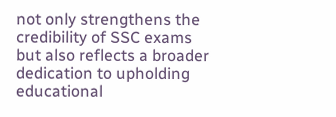not only strengthens the credibility of SSC exams but also reflects a broader dedication to upholding educational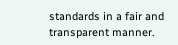standards in a fair and transparent manner.